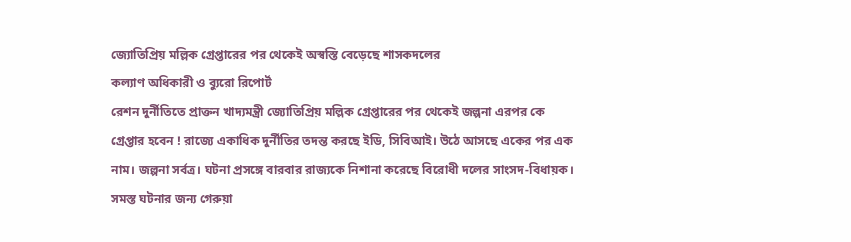জ্যোতিপ্রিয় মল্লিক গ্রেপ্তারের পর থেকেই অস্বস্তি বেড়েছে শাসকদলের
কল্যাণ অধিকারী ও ব্যুরো রিপোর্ট
রেশন দুর্নীতিতে প্রাক্তন খাদ্যমন্ত্রী জ্যোতিপ্রিয় মল্লিক গ্রেপ্তারের পর থেকেই জল্পনা এরপর কে গ্রেপ্তার হবেন ! রাজ্যে একাধিক দুর্নীতির তদন্ত করছে ইডি, সিবিআই। উঠে আসছে একের পর এক নাম। জল্পনা সর্বত্র। ঘটনা প্রসঙ্গে বারবার রাজ্যকে নিশানা করেছে বিরোধী দলের সাংসদ-বিধায়ক।
সমস্ত ঘটনার জন্য গেরুয়া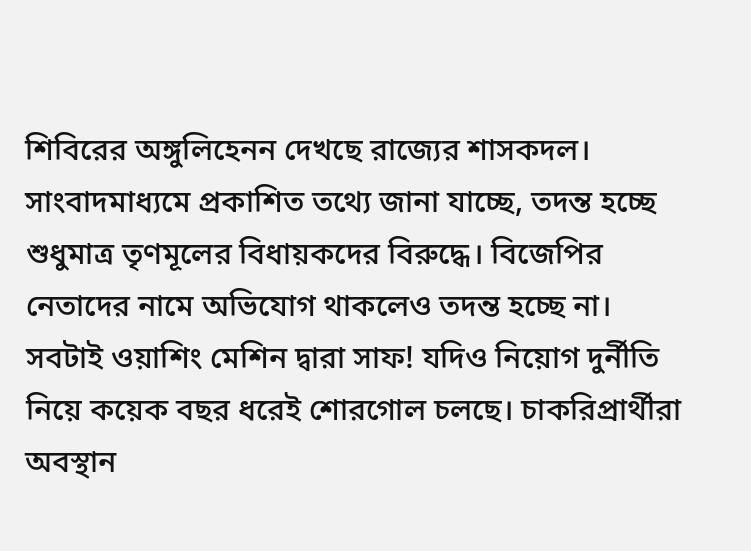শিবিরের অঙ্গুলিহেনন দেখছে রাজ্যের শাসকদল। সাংবাদমাধ্যমে প্রকাশিত তথ্যে জানা যাচ্ছে, তদন্ত হচ্ছে শুধুমাত্র তৃণমূলের বিধায়কদের বিরুদ্ধে। বিজেপির নেতাদের নামে অভিযোগ থাকলেও তদন্ত হচ্ছে না। সবটাই ওয়াশিং মেশিন দ্বারা সাফ! যদিও নিয়োগ দুর্নীতি নিয়ে কয়েক বছর ধরেই শোরগোল চলছে। চাকরিপ্রার্থীরা অবস্থান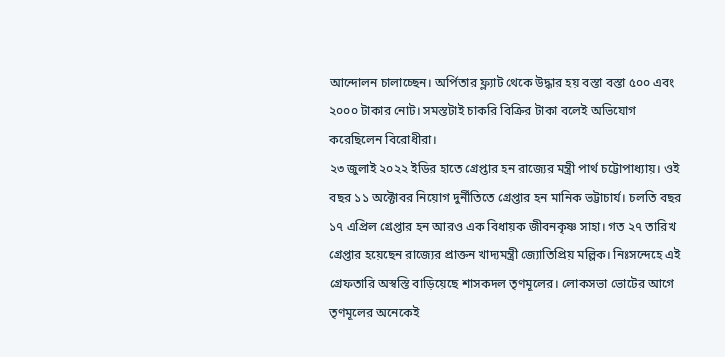আন্দোলন চালাচ্ছেন। অর্পিতার ফ্ল্যাট থেকে উদ্ধার হয় বস্তা বস্তা ৫০০ এবং ২০০০ টাকার নোট। সমস্তটাই চাকরি বিক্রির টাকা বলেই অভিযোগ করেছিলেন বিরোধীরা।
২৩ জুলাই ২০২২ ইডির হাতে গ্রেপ্তার হন রাজ্যের মন্ত্রী পার্থ চট্টোপাধ্যায়। ওই বছর ১১ অক্টোবর নিয়োগ দুর্নীতিতে গ্রেপ্তার হন মানিক ভট্টাচার্য। চলতি বছর ১৭ এপ্রিল গ্রেপ্তার হন আরও এক বিধায়ক জীবনকৃষ্ণ সাহা। গত ২৭ তারিখ গ্রেপ্তার হয়েছেন রাজ্যের প্রাক্তন খাদ্যমন্ত্রী জ্যোতিপ্রিয় মল্লিক। নিঃসন্দেহে এই গ্রেফতারি অস্বস্তি বাড়িয়েছে শাসকদল তৃণমূলের। লোকসভা ভোটের আগে তৃণমূলের অনেকেই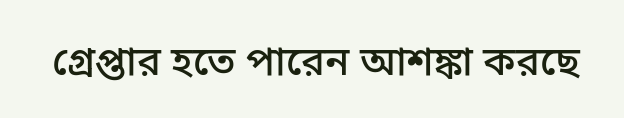গ্রেপ্তার হতে পারেন আশঙ্কা করছে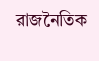রাজনৈতিক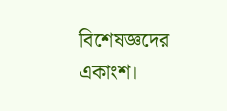বিশেষজ্ঞদের একাংশ।